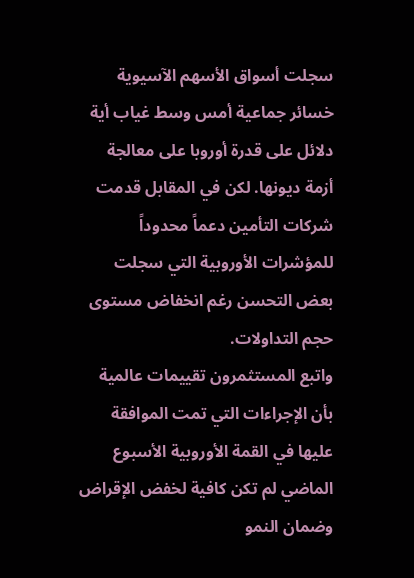سجلت أسواق الأسهم الآسيوية خسائر جماعية أمس وسط غياب أية دلائل على قدرة أوروبا على معالجة أزمة ديونها. لكن في المقابل قدمت شركات التأمين دعماً محدوداً للمؤشرات الأوروبية التي سجلت بعض التحسن رغم انخفاض مستوى حجم التداولات.
واتبع المستثمرون تقييمات عالمية بأن الإجراءات التي تمت الموافقة عليها في القمة الأوروبية الأسبوع الماضي لم تكن كافية لخفض الإقراض وضمان النمو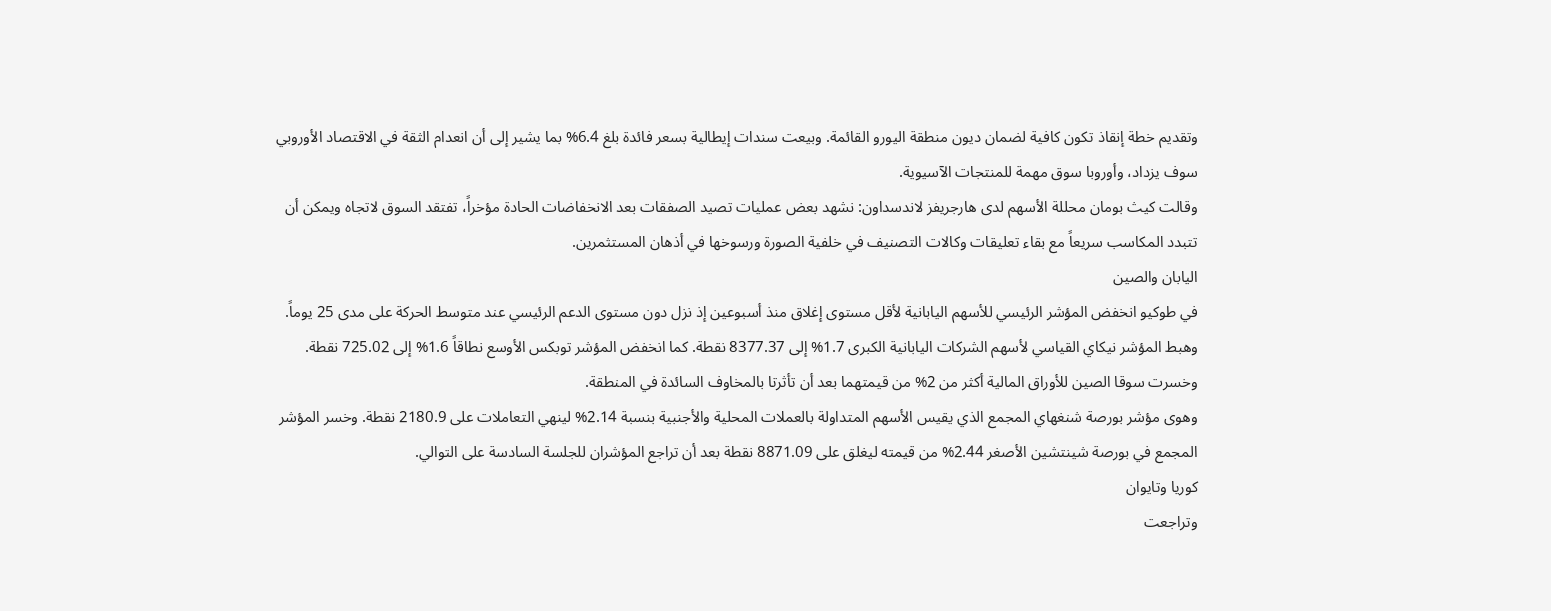وتقديم خطة إنقاذ تكون كافية لضمان ديون منطقة اليورو القائمة. وبيعت سندات إيطالية بسعر فائدة بلغ 6.4% بما يشير إلى أن انعدام الثقة في الاقتصاد الأوروبي سوف يزداد، وأوروبا سوق مهمة للمنتجات الآسيوية.
وقالت كيث بومان محللة الأسهم لدى هارجريفز لاندسداون: نشهد بعض عمليات تصيد الصفقات بعد الانخفاضات الحادة مؤخراً، تفتقد السوق لاتجاه ويمكن أن تتبدد المكاسب سريعاً مع بقاء تعليقات وكالات التصنيف في خلفية الصورة ورسوخها في أذهان المستثمرين.
اليابان والصين
في طوكيو انخفض المؤشر الرئيسي للأسهم اليابانية لأقل مستوى إغلاق منذ أسبوعين إذ نزل دون مستوى الدعم الرئيسي عند متوسط الحركة على مدى 25 يوماً. وهبط المؤشر نيكاي القياسي لأسهم الشركات اليابانية الكبرى 1.7% إلى 8377.37 نقطة. كما انخفض المؤشر توبكس الأوسع نطاقاً 1.6% إلى 725.02 نقطة. وخسرت سوقا الصين للأوراق المالية أكثر من 2% من قيمتهما بعد أن تأثرتا بالمخاوف السائدة في المنطقة.
وهوى مؤشر بورصة شنغهاي المجمع الذي يقيس الأسهم المتداولة بالعملات المحلية والأجنبية بنسبة 2.14% لينهي التعاملات على 2180.9 نقطة. وخسر المؤشر المجمع في بورصة شينتشين الأصغر 2.44% من قيمته ليغلق على 8871.09 نقطة بعد أن تراجع المؤشران للجلسة السادسة على التوالي.
كوريا وتايوان
وتراجعت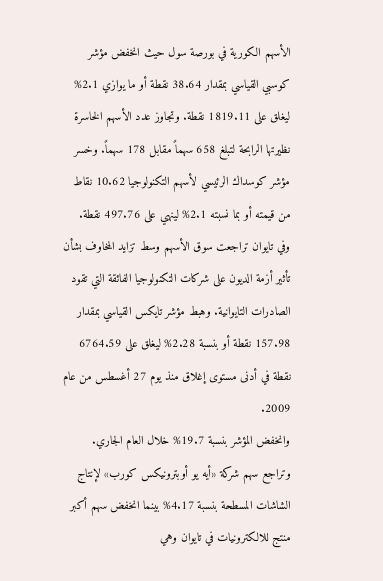الأسهم الكورية في بورصة سول حيث انخفض مؤشر كوسبي القياسي بمقدار 38.64 نقطة أو ما يوازي 2.1% ليغلق على 1819.11 نقطة. وتجاوز عدد الأسهم الخاسرة نظيرتها الرابحة لتبلغ 658 سهماً مقابل 178 سهماً. وخسر مؤشر كوسداك الرئيسي لأسهم التكنولوجيا 10.62 نقاط من قيمته أو بما نسبته 2.1% لينهي على 497.76 نقطة.
وفي تايوان تراجعت سوق الأسهم وسط تزايد المخاوف بشأن تأثير أزمة الديون على شركات التكنولوجيا الفائقة التي تقود الصادرات التايوانية. وهبط مؤشر تايكس القياسي بمقدار 157.98 نقطة أو بنسبة 2.28% ليغلق على 6764.59 نقطة في أدنى مستوى إغلاق منذ يوم 27 أغسطس من عام 2009.
وانخفض المؤشر بنسبة 19.7% خلال العام الجاري. وتراجع سهم شركة «أيه يو أوبترونيكس كورب» لإنتاج الشاشات المسطحة بنسبة 4.17% بينما انخفض سهم أكبر منتج للالكترونيات في تايوان وهي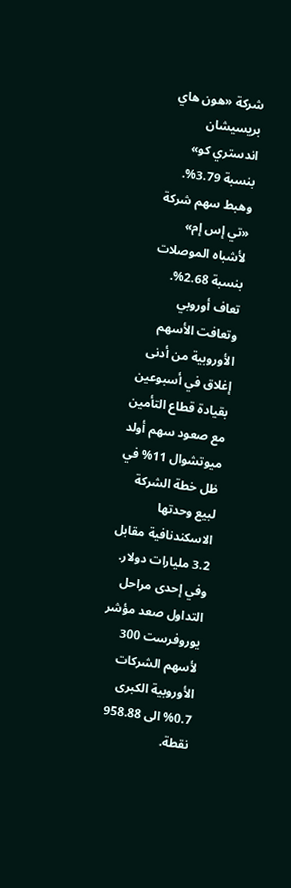شركة «هون هاي بريسيشان اندستري كو» بنسبة 3.79%. وهبط سهم شركة «تي إس إم» لأشباه الموصلات بنسبة 2.68%.
تعاف أوروبي
وتعافت الأسهم الأوروبية من أدنى إغلاق في أسبوعين بقيادة قطاع التأمين مع صعود سهم أولد ميوتشوال 11% في ظل خطة الشركة لبيع وحدتها الاسكندنافية مقابل 3.2 مليارات دولار. وفي إحدى مراحل التداول صعد مؤشر يوروفرست 300 لأسهم الشركات الأوروبية الكبرى 0.7% الى 958.88 نقطة.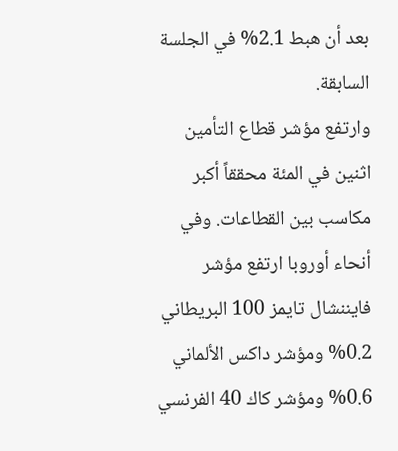بعد أن هبط 2.1% في الجلسة السابقة.
وارتفع مؤشر قطاع التأمين اثنين في المئة محققاً أكبر مكاسب بين القطاعات. وفي أنحاء أوروبا ارتفع مؤشر فايننشال تايمز 100 البريطاني 0.2% ومؤشر داكس الألماني 0.6% ومؤشر كاك 40 الفرنسي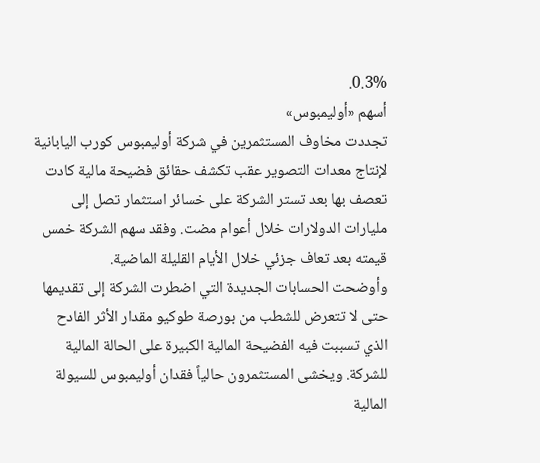0.3%.
أسهم «أوليمبوس»
تجددت مخاوف المستثمرين في شركة أوليمبوس كورب اليابانية لإنتاج معدات التصوير عقب تكشف حقائق فضيحة مالية كادت تعصف بها بعد تستر الشركة على خسائر استثمار تصل إلى مليارات الدولارات خلال أعوام مضت. وفقد سهم الشركة خمس قيمته بعد تعاف جزئي خلال الأيام القليلة الماضية.
وأوضحت الحسابات الجديدة التي اضطرت الشركة إلى تقديمها حتى لا تتعرض للشطب من بورصة طوكيو مقدار الأثر الفادح الذي تسببت فيه الفضيحة المالية الكبيرة على الحالة المالية للشركة. ويخشى المستثمرون حالياً فقدان أوليمبوس للسيولة المالية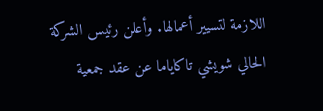اللازمة لتسيير أعمالها. وأعلن رئيس الشركة الحالي شويشي تاكاياما عن عقد جمعية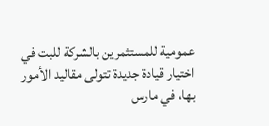عمومية للمستثمرين بالشركة للبت في اختيار قيادة جديدة تتولى مقاليد الأمور بها، في مارس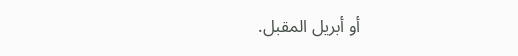أو أبريل المقبل.